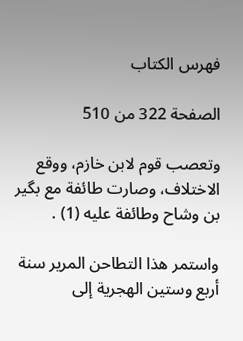فهرس الكتاب

الصفحة 322 من 510

وتعصب قوم لابن خازم، ووقع الاختلاف، وصارت طائفة مع بگير بن وشاح وطائفة عليه (1) .

واستمر هذا التطاحن المرير سنة أربع وستين الهجرية إلى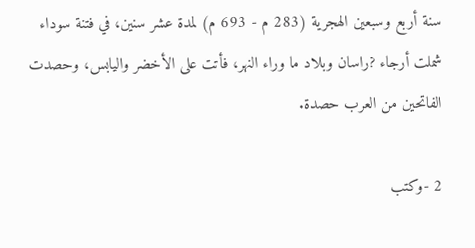سنة أربع وسبعين الهجرية (283 م - 693 م) لمدة عشر سنين، في فتنة سوداء شملت أرجاء ?راسان وبلاد ما وراء النهر، فأتت على الأخضر واليابس، وحصدت الفاتحين من العرب حصدة.

2 -وكتب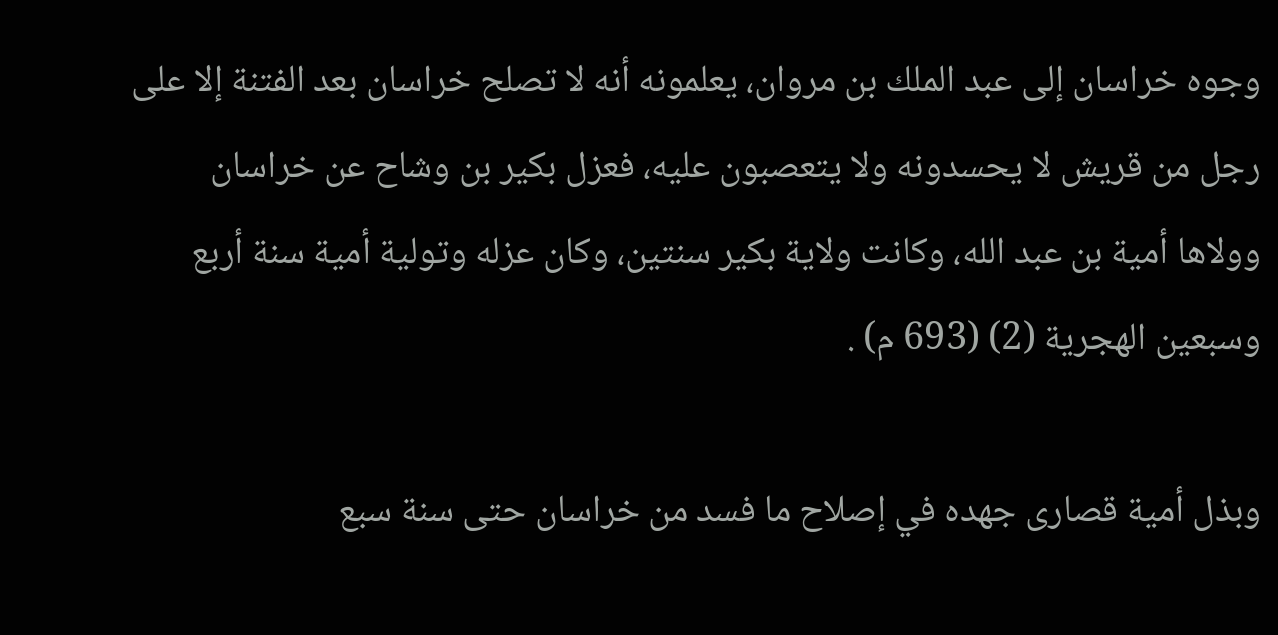وجوه خراسان إلى عبد الملك بن مروان، يعلمونه أنه لا تصلح خراسان بعد الفتنة إلا على رجل من قريش لا يحسدونه ولا يتعصبون عليه، فعزل بکير بن وشاح عن خراسان وولاها أمية بن عبد الله، وكانت ولاية بكير سنتين، وكان عزله وتولية أمية سنة أربع وسبعين الهجرية (2) (693 م) .

وبذل أمية قصارى جهده في إصلاح ما فسد من خراسان حتى سنة سبع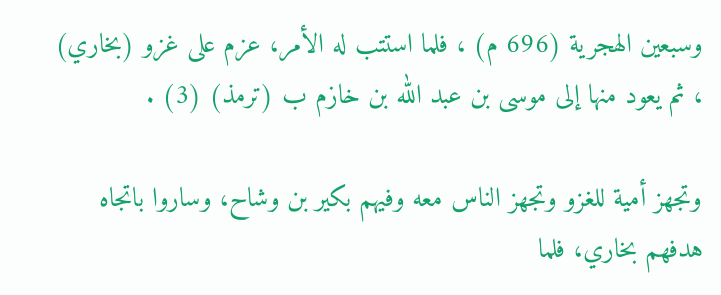وسبعين الهجرية (696 م) ، فلما استتب له الأمر، عزم على غزو (بخاري) ، ثم يعود منها إلى موسى بن عبد الله بن خازم ب (ترمذ) (3) .

وتجهز أمية للغزو وتجهز الناس معه وفيهم بكير بن وشاح، وساروا باتجاه هدفهم بخاري، فلما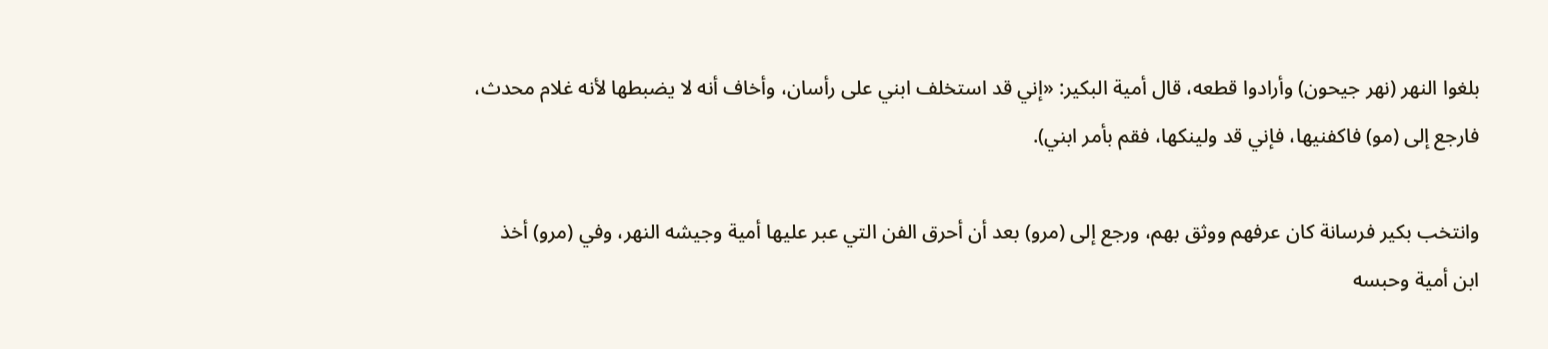بلغوا النهر (نهر جيحون) وأرادوا قطعه، قال أمية البكير: «إني قد استخلف ابني على رأسان، وأخاف أنه لا يضبطها لأنه غلام محدث، فارجع إلى (مو) فاكفنيها، فإني قد ولينكها، فقم بأمر ابني).

وانتخب بكير فرسانة كان عرفهم ووثق بهم، ورجع إلى (مرو) بعد أن أحرق الفن التي عبر عليها أمية وجيشه النهر، وفي (مرو) أخذ ابن أمية وحبسه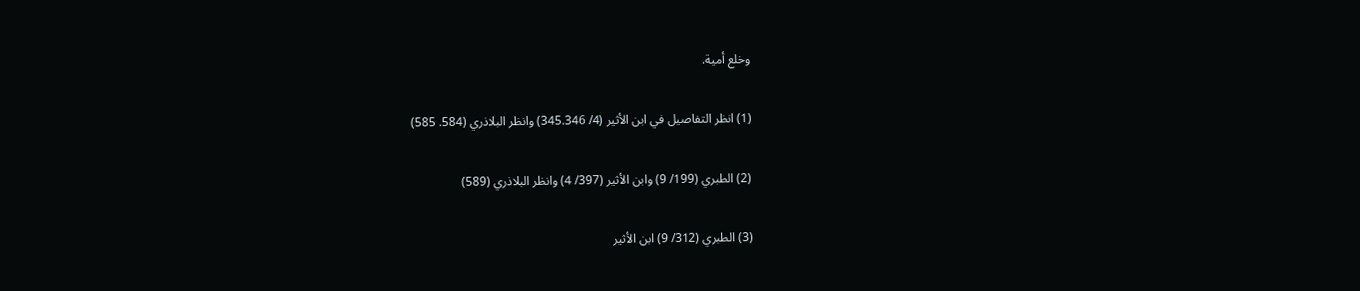وخلع أمية.

(1) انظر التفاصيل في ابن الأثير (4/ 345.346) وانظر البلاذري (584. 585)

(2) الطبري (199/ 9) وابن الأثير (397/ 4) وانظر البلاذري (589)

(3) الطبري (312/ 9) ابن الأثير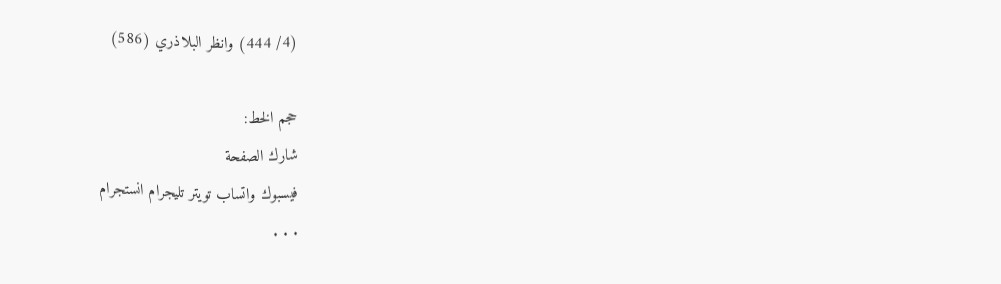(4/ 444) وانظر البلاذري (586)

حجم الخط:
شارك الصفحة
فيسبوك واتساب تويتر تليجرام انستجرام
. . .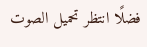فضلًا انتظر تحميل الصوت